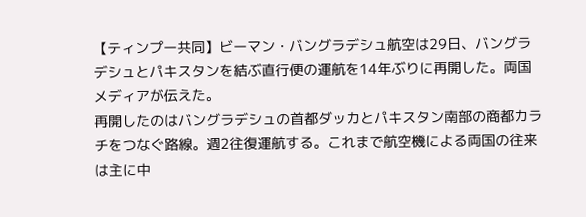【ティンプー共同】ビーマン・バングラデシュ航空は29日、バングラデシュとパキスタンを結ぶ直行便の運航を14年ぶりに再開した。両国メディアが伝えた。
再開したのはバングラデシュの首都ダッカとパキスタン南部の商都カラチをつなぐ路線。週2往復運航する。これまで航空機による両国の往来は主に中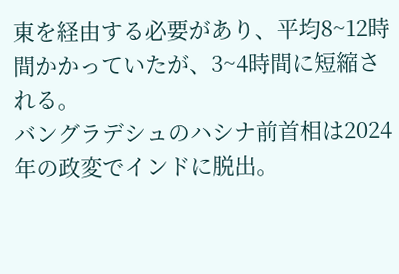東を経由する必要があり、平均8~12時間かかっていたが、3~4時間に短縮される。
バングラデシュのハシナ前首相は2024年の政変でインドに脱出。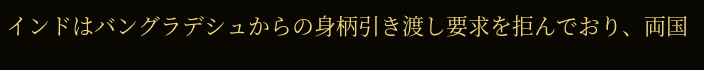インドはバングラデシュからの身柄引き渡し要求を拒んでおり、両国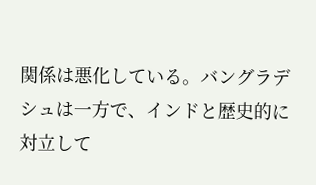関係は悪化している。バングラデシュは一方で、インドと歴史的に対立して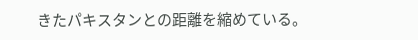きたパキスタンとの距離を縮めている。